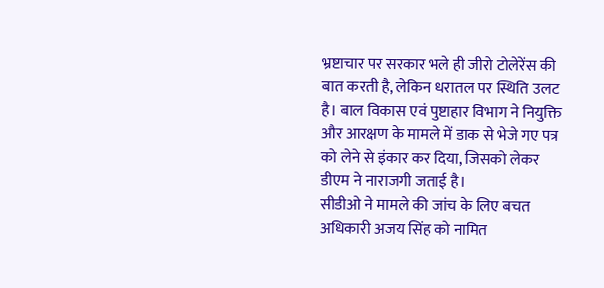भ्रष्टाचार पर सरकार भले ही जीरो टोलेरेंस की बात करती है, लेकिन धरातल पर स्थिति उलट है। बाल विकास एवं पुष्टाहार विभाग ने नियुक्ति और आरक्षण के मामले में डाक से भेजे गए पत्र को लेने से इंकार कर दिया, जिसको लेकर डीएम ने नाराजगी जताई है।
सीडीओ ने मामले की जांच के लिए बचत अधिकारी अजय सिंह को नामित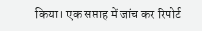किया। एक सप्ताह में जांच कर रिपोर्ट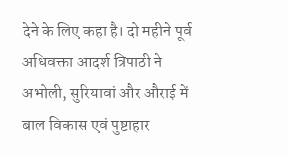देने के लिए कहा है। दो महीने पूर्व अधिवक्ता आदर्श त्रिपाठी ने अभोली, सुरियावां और औराई में बाल विकास एवं पुष्टाहार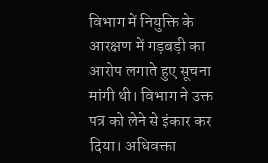विभाग में नियुक्ति के आरक्षण में गड़बड़ी का आरोप लगाते हुए सूचना मांगी थी। विभाग ने उक्त पत्र को लेने से इंकार कर दिया। अधिवक्ता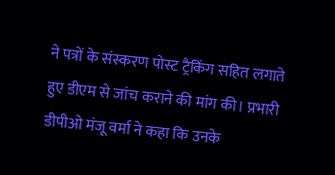ने पत्रों के संस्करण पोस्ट ट्रैकिंग सहित लगाते हुए डीएम से जांच कराने की मांग की। प्रभारी डीपीओ मंजू वर्मा ने कहा कि उनके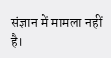संज्ञान में मामला नहीं है।